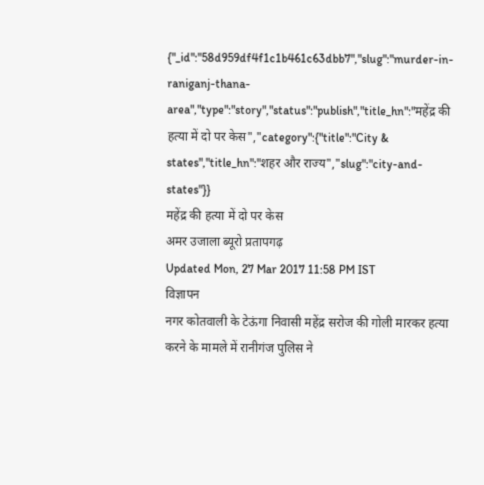{"_id":"58d959df4f1c1b461c63dbb7","slug":"murder-in-raniganj-thana-area","type":"story","status":"publish","title_hn":"महेंद्र की हत्या में दो पर केस","category":{"title":"City & states","title_hn":"शहर और राज्य","slug":"city-and-states"}}
महेंद्र की हत्या में दो पर केस
अमर उजाला ब्यूरो प्रतापगढ़
Updated Mon, 27 Mar 2017 11:58 PM IST
विज्ञापन
नगर कोतवाली के टेऊंगा निवासी महेंद्र सरोज की गोली मारकर हत्या करने के मामले में रानीगंज पुलिस ने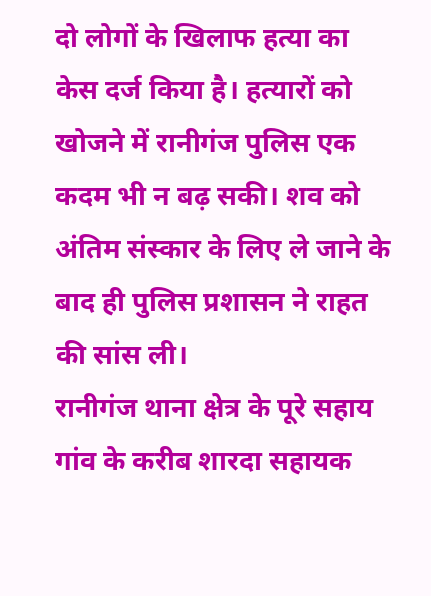दो लोगों के खिलाफ हत्या का केस दर्ज किया है। हत्यारों को खोजने में रानीगंज पुलिस एक कदम भी न बढ़ सकी। शव को अंतिम संस्कार के लिए ले जाने के बाद ही पुलिस प्रशासन ने राहत की सांस ली।
रानीगंज थाना क्षेत्र के पूरे सहाय गांव के करीब शारदा सहायक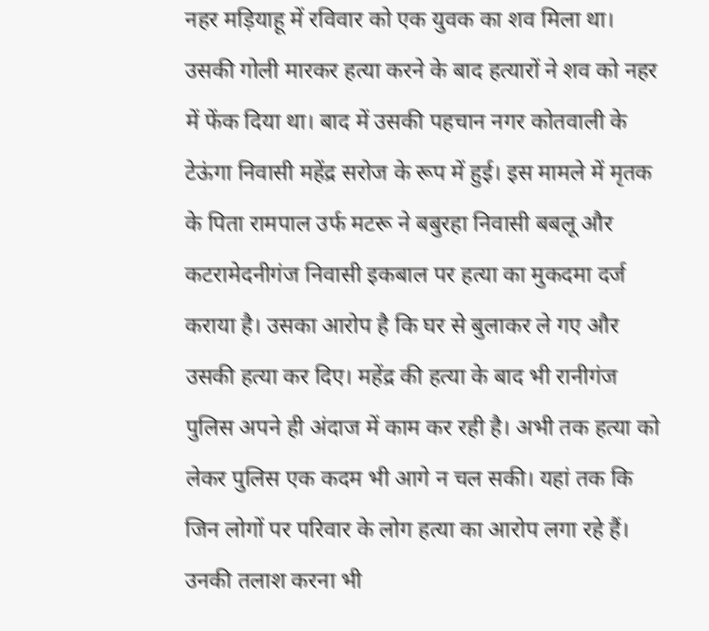नहर मड़ियाहू में रविवार को एक युवक का शव मिला था। उसकी गोली मारकर हत्या करने के बाद हत्यारों ने शव को नहर में फेंक दिया था। बाद में उसकी पहचान नगर कोतवाली के टेऊंगा निवासी महेंद्र सरोज के रूप में हुई। इस मामले में मृतक के पिता रामपाल उर्फ मटरू ने बबुरहा निवासी बबलू और कटरामेदनीगंज निवासी इकबाल पर हत्या का मुकदमा दर्ज कराया है। उसका आरोप है कि घर से बुलाकर ले गए और उसकी हत्या कर दिए। महेंद्र की हत्या के बाद भी रानीगंज पुलिस अपने ही अंदाज में काम कर रही है। अभी तक हत्या को लेकर पुलिस एक कदम भी आगे न चल सकी। यहां तक कि जिन लोगों पर परिवार के लोग हत्या का आरोप लगा रहे हैं। उनकी तलाश करना भी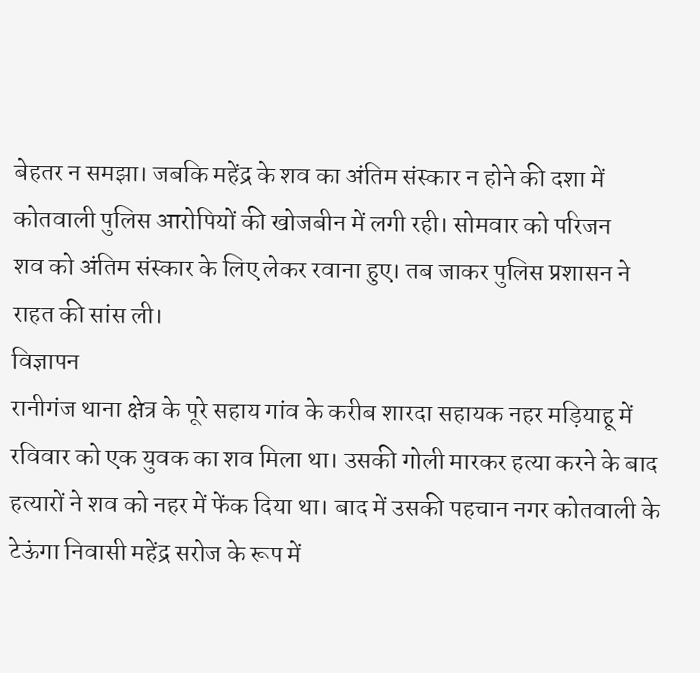बेहतर न समझा। जबकि महेंद्र के शव का अंतिम संस्कार न होने की दशा में कोतवाली पुलिस आरोपियों की खोजबीन में लगी रही। सोमवार को परिजन
शव को अंतिम संस्कार के लिए लेकर रवाना हुए। तब जाकर पुलिस प्रशासन ने राहत की सांस ली।
विज्ञापन
रानीगंज थाना क्षेत्र के पूरे सहाय गांव के करीब शारदा सहायक नहर मड़ियाहू में रविवार को एक युवक का शव मिला था। उसकी गोली मारकर हत्या करने के बाद हत्यारों ने शव को नहर में फेंक दिया था। बाद में उसकी पहचान नगर कोतवाली के टेऊंगा निवासी महेंद्र सरोज के रूप में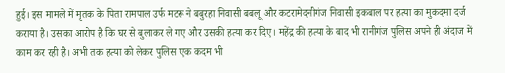हुई। इस मामले में मृतक के पिता रामपाल उर्फ मटरू ने बबुरहा निवासी बबलू और कटरामेदनीगंज निवासी इकबाल पर हत्या का मुकदमा दर्ज कराया है। उसका आरोप है कि घर से बुलाकर ले गए और उसकी हत्या कर दिए। महेंद्र की हत्या के बाद भी रानीगंज पुलिस अपने ही अंदाज में काम कर रही है। अभी तक हत्या को लेकर पुलिस एक कदम भी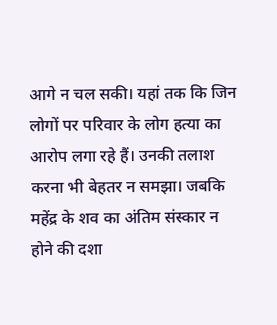आगे न चल सकी। यहां तक कि जिन लोगों पर परिवार के लोग हत्या का आरोप लगा रहे हैं। उनकी तलाश करना भी बेहतर न समझा। जबकि महेंद्र के शव का अंतिम संस्कार न होने की दशा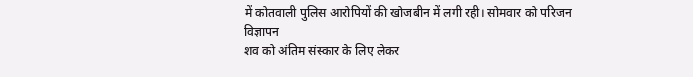में कोतवाली पुलिस आरोपियों की खोजबीन में लगी रही। सोमवार को परिजन
विज्ञापन
शव को अंतिम संस्कार के लिए लेकर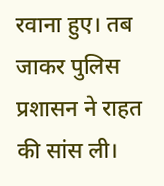रवाना हुए। तब जाकर पुलिस प्रशासन ने राहत की सांस ली।